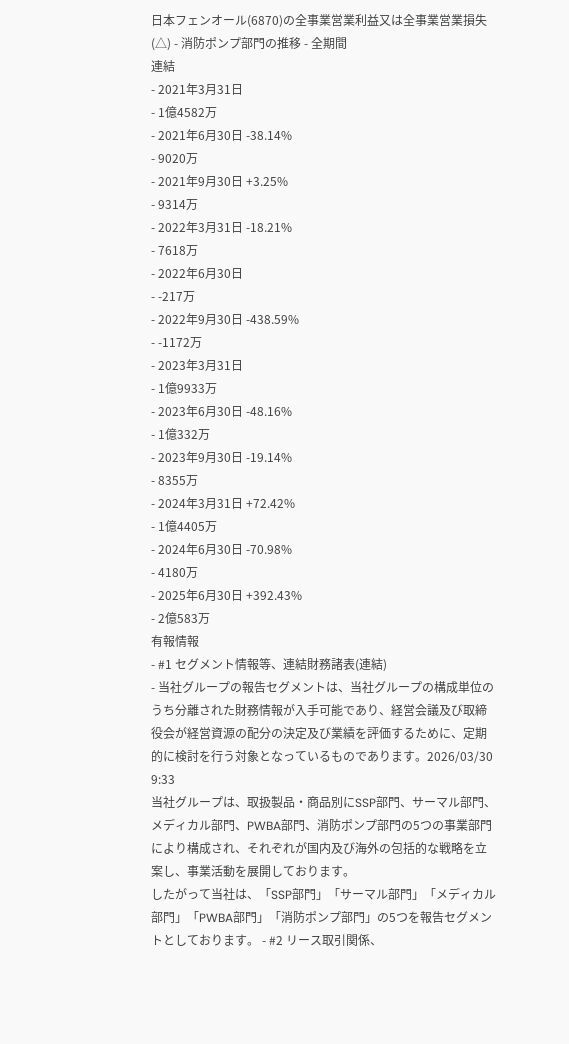日本フェンオール(6870)の全事業営業利益又は全事業営業損失(△) - 消防ポンプ部門の推移 - 全期間
連結
- 2021年3月31日
- 1億4582万
- 2021年6月30日 -38.14%
- 9020万
- 2021年9月30日 +3.25%
- 9314万
- 2022年3月31日 -18.21%
- 7618万
- 2022年6月30日
- -217万
- 2022年9月30日 -438.59%
- -1172万
- 2023年3月31日
- 1億9933万
- 2023年6月30日 -48.16%
- 1億332万
- 2023年9月30日 -19.14%
- 8355万
- 2024年3月31日 +72.42%
- 1億4405万
- 2024年6月30日 -70.98%
- 4180万
- 2025年6月30日 +392.43%
- 2億583万
有報情報
- #1 セグメント情報等、連結財務諸表(連結)
- 当社グループの報告セグメントは、当社グループの構成単位のうち分離された財務情報が入手可能であり、経営会議及び取締役会が経営資源の配分の決定及び業績を評価するために、定期的に検討を行う対象となっているものであります。2026/03/30 9:33
当社グループは、取扱製品・商品別にSSP部門、サーマル部門、メディカル部門、PWBA部門、消防ポンプ部門の5つの事業部門により構成され、それぞれが国内及び海外の包括的な戦略を立案し、事業活動を展開しております。
したがって当社は、「SSP部門」「サーマル部門」「メディカル部門」「PWBA部門」「消防ポンプ部門」の5つを報告セグメントとしております。 - #2 リース取引関係、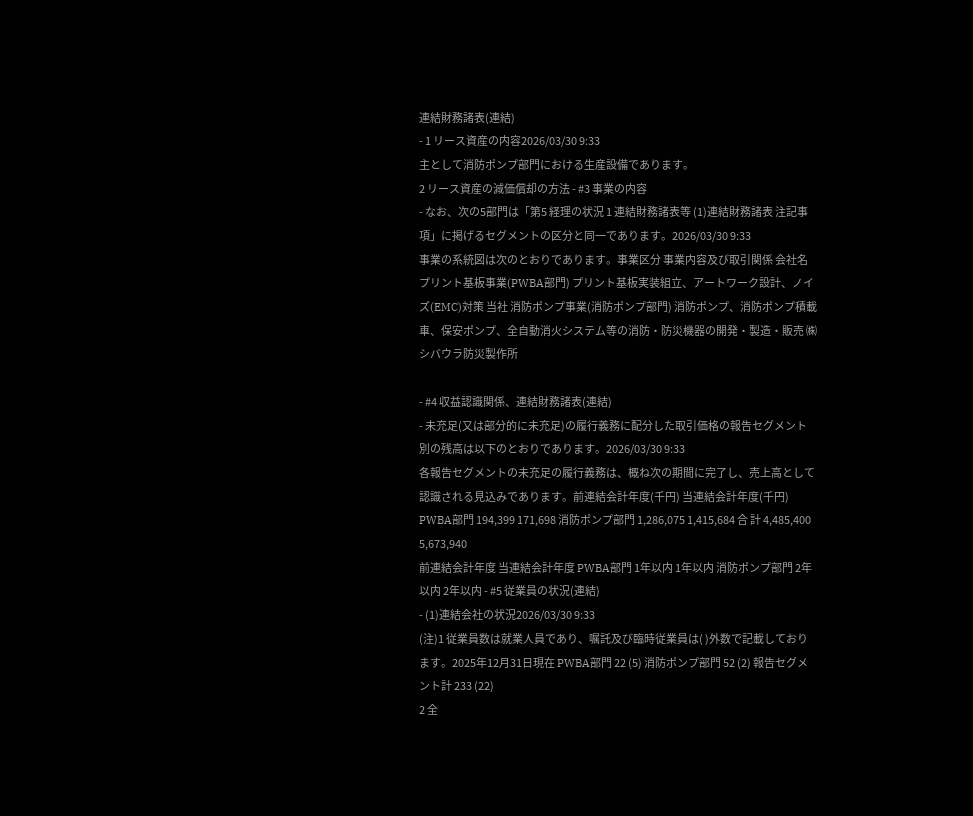連結財務諸表(連結)
- 1 リース資産の内容2026/03/30 9:33
主として消防ポンプ部門における生産設備であります。
2 リース資産の減価償却の方法 - #3 事業の内容
- なお、次の5部門は「第5 経理の状況 1 連結財務諸表等 (1)連結財務諸表 注記事項」に掲げるセグメントの区分と同一であります。2026/03/30 9:33
事業の系統図は次のとおりであります。事業区分 事業内容及び取引関係 会社名 プリント基板事業(PWBA部門) プリント基板実装組立、アートワーク設計、ノイズ(EMC)対策 当社 消防ポンプ事業(消防ポンプ部門) 消防ポンプ、消防ポンプ積載車、保安ポンプ、全自動消火システム等の消防・防災機器の開発・製造・販売 ㈱シバウラ防災製作所

- #4 収益認識関係、連結財務諸表(連結)
- 未充足(又は部分的に未充足)の履行義務に配分した取引価格の報告セグメント別の残高は以下のとおりであります。2026/03/30 9:33
各報告セグメントの未充足の履行義務は、概ね次の期間に完了し、売上高として認識される見込みであります。前連結会計年度(千円) 当連結会計年度(千円) PWBA部門 194,399 171,698 消防ポンプ部門 1,286,075 1,415,684 合 計 4,485,400 5,673,940
前連結会計年度 当連結会計年度 PWBA部門 1年以内 1年以内 消防ポンプ部門 2年以内 2年以内 - #5 従業員の状況(連結)
- (1)連結会社の状況2026/03/30 9:33
(注)1 従業員数は就業人員であり、嘱託及び臨時従業員は( )外数で記載しております。2025年12月31日現在 PWBA部門 22 (5) 消防ポンプ部門 52 (2) 報告セグメント計 233 (22)
2 全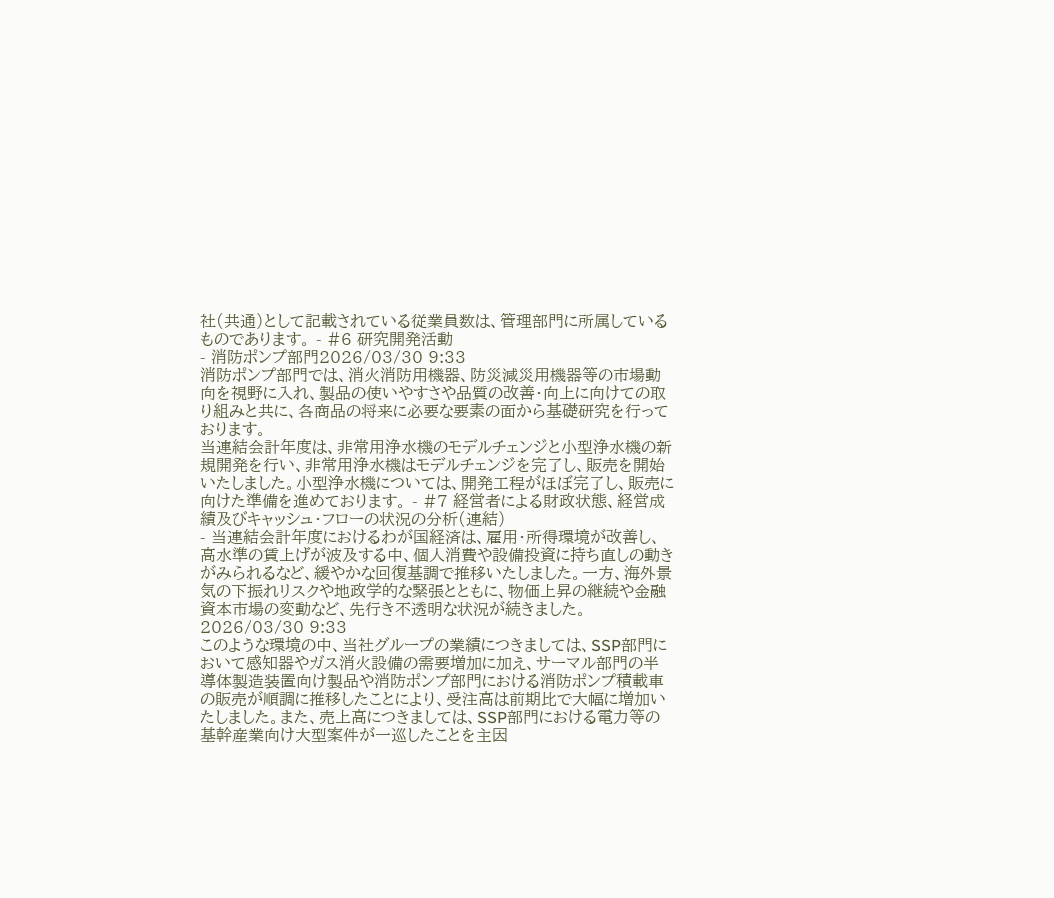社(共通)として記載されている従業員数は、管理部門に所属しているものであります。 - #6 研究開発活動
- 消防ポンプ部門2026/03/30 9:33
消防ポンプ部門では、消火消防用機器、防災減災用機器等の市場動向を視野に入れ、製品の使いやすさや品質の改善・向上に向けての取り組みと共に、各商品の将来に必要な要素の面から基礎研究を行っております。
当連結会計年度は、非常用浄水機のモデルチェンジと小型浄水機の新規開発を行い、非常用浄水機はモデルチェンジを完了し、販売を開始いたしました。小型浄水機については、開発工程がほぼ完了し、販売に向けた準備を進めております。 - #7 経営者による財政状態、経営成績及びキャッシュ・フローの状況の分析(連結)
- 当連結会計年度におけるわが国経済は、雇用・所得環境が改善し、高水準の賃上げが波及する中、個人消費や設備投資に持ち直しの動きがみられるなど、緩やかな回復基調で推移いたしました。一方、海外景気の下振れリスクや地政学的な緊張とともに、物価上昇の継続や金融資本市場の変動など、先行き不透明な状況が続きました。2026/03/30 9:33
このような環境の中、当社グループの業績につきましては、SSP部門において感知器やガス消火設備の需要増加に加え、サーマル部門の半導体製造装置向け製品や消防ポンプ部門における消防ポンプ積載車の販売が順調に推移したことにより、受注高は前期比で大幅に増加いたしました。また、売上高につきましては、SSP部門における電力等の基幹産業向け大型案件が一巡したことを主因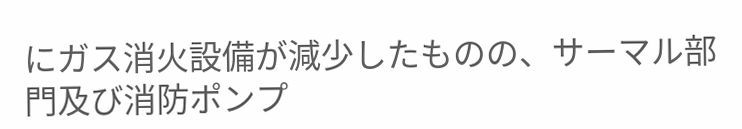にガス消火設備が減少したものの、サーマル部門及び消防ポンプ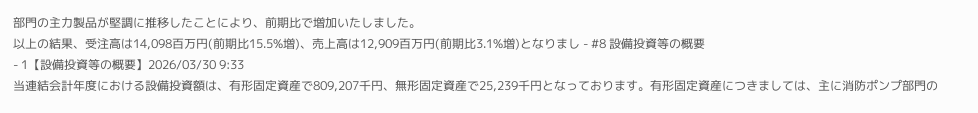部門の主力製品が堅調に推移したことにより、前期比で増加いたしました。
以上の結果、受注高は14,098百万円(前期比15.5%増)、売上高は12,909百万円(前期比3.1%増)となりまし - #8 設備投資等の概要
- 1【設備投資等の概要】2026/03/30 9:33
当連結会計年度における設備投資額は、有形固定資産で809,207千円、無形固定資産で25,239千円となっております。有形固定資産につきましては、主に消防ポンプ部門の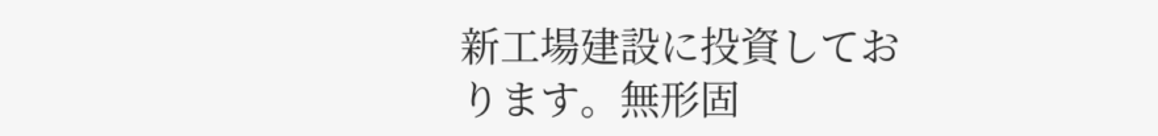新工場建設に投資しております。無形固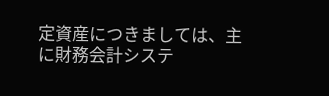定資産につきましては、主に財務会計システ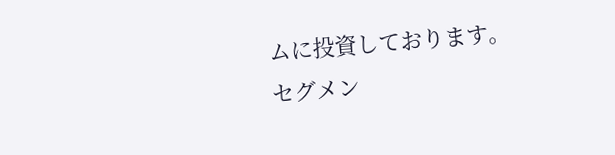ムに投資しております。
セグメン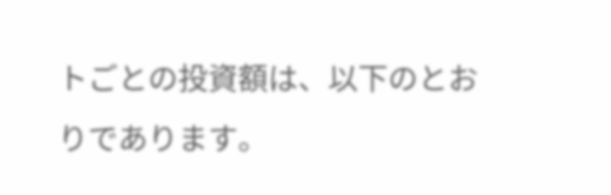トごとの投資額は、以下のとおりであります。